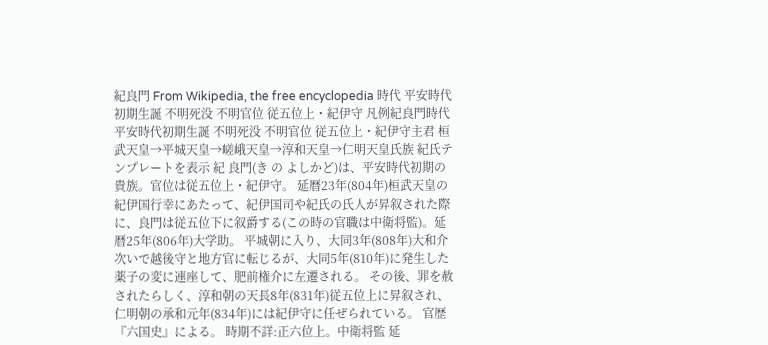紀良門 From Wikipedia, the free encyclopedia 時代 平安時代初期生誕 不明死没 不明官位 従五位上・紀伊守 凡例紀良門時代 平安時代初期生誕 不明死没 不明官位 従五位上・紀伊守主君 桓武天皇→平城天皇→嵯峨天皇→淳和天皇→仁明天皇氏族 紀氏テンプレートを表示 紀 良門(き の よしかど)は、平安時代初期の貴族。官位は従五位上・紀伊守。 延暦23年(804年)桓武天皇の紀伊国行幸にあたって、紀伊国司や紀氏の氏人が昇叙された際に、良門は従五位下に叙爵する(この時の官職は中衛将監)。延暦25年(806年)大学助。 平城朝に入り、大同3年(808年)大和介次いで越後守と地方官に転じるが、大同5年(810年)に発生した薬子の変に連座して、肥前権介に左遷される。 その後、罪を赦されたらしく、淳和朝の天長8年(831年)従五位上に昇叙され、仁明朝の承和元年(834年)には紀伊守に任ぜられている。 官歴 『六国史』による。 時期不詳:正六位上。中衛将監 延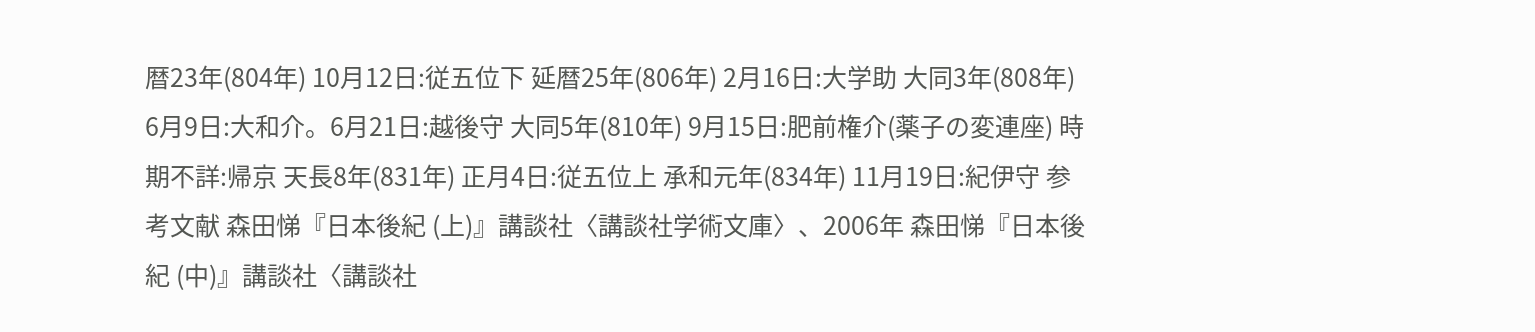暦23年(804年) 10月12日:従五位下 延暦25年(806年) 2月16日:大学助 大同3年(808年) 6月9日:大和介。6月21日:越後守 大同5年(810年) 9月15日:肥前権介(薬子の変連座) 時期不詳:帰京 天長8年(831年) 正月4日:従五位上 承和元年(834年) 11月19日:紀伊守 参考文献 森田悌『日本後紀 (上)』講談社〈講談社学術文庫〉、2006年 森田悌『日本後紀 (中)』講談社〈講談社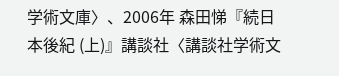学術文庫〉、2006年 森田悌『続日本後紀 (上)』講談社〈講談社学術文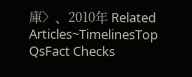庫〉、2010年 Related Articles~TimelinesTop QsFact Checks